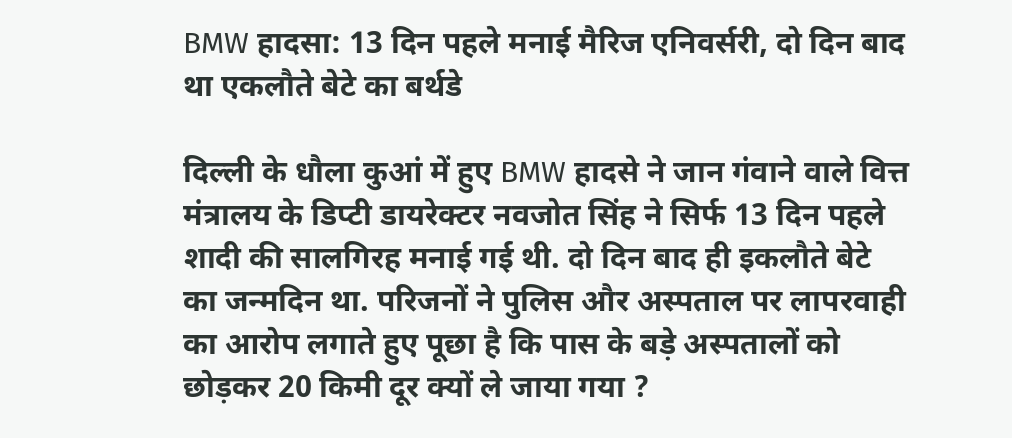BMW हादसा: 13 दिन पहले मनाई मैरिज एनिवर्सरी, दो दिन बाद था एकलौते बेटे का बर्थडे

दिल्ली के धौला कुआं में हुए BMW हादसे ने जान गंवाने वाले वित्त मंत्रालय के डिप्टी डायरेक्टर नवजोत सिंह ने सिर्फ 13 दिन पहले शादी की सालगिरह मनाई गई थी. दो दिन बाद ही इकलौते बेटे का जन्मदिन था. परिजनों ने पुलिस और अस्पताल पर लापरवाही का आरोप लगाते हुए पूछा है कि पास के बड़े अस्पतालों को छोड़कर 20 किमी दूर क्यों ले जाया गया ?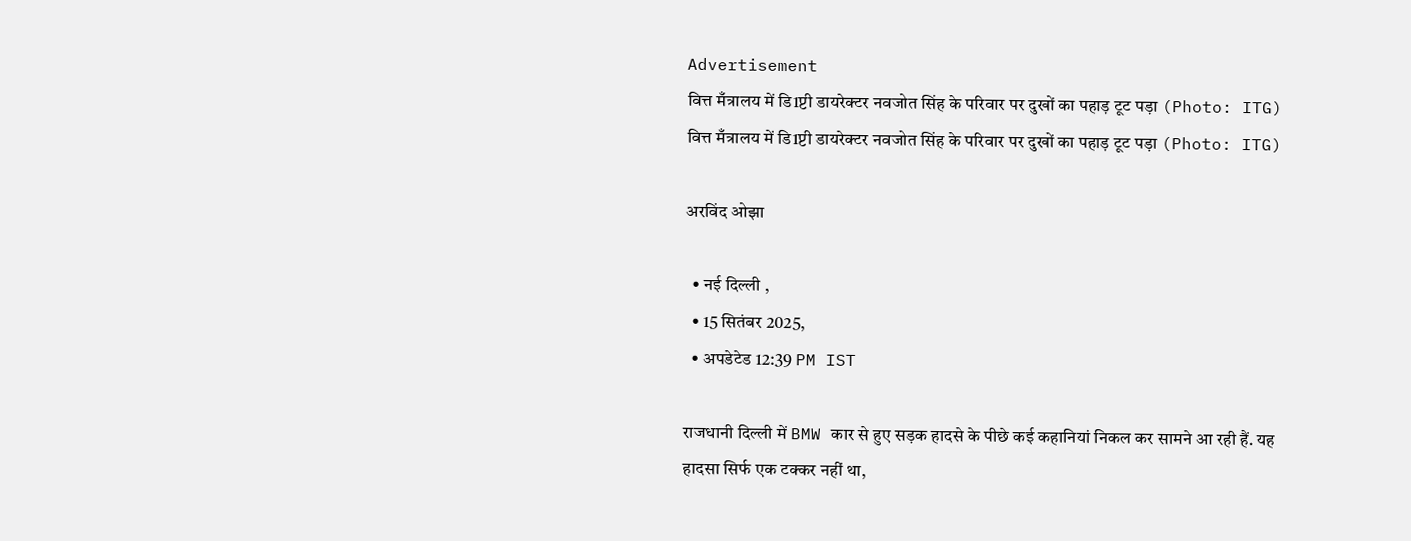Advertisement
वित्त मँत्रालय में डि1प्टी डायरेक्टर नवजोत सिंह के परिवार पर दुखों का पहाड़ टूट पड़ा (Photo: ITG) वित्त मँत्रालय में डि1प्टी डायरेक्टर नवजोत सिंह के परिवार पर दुखों का पहाड़ टूट पड़ा (Photo: ITG)

अरविंद ओझा

  • नई दिल्ली ,
  • 15 सितंबर 2025,
  • अपडेटेड 12:39 PM IST

राजधानी दिल्ली में BMW कार से हुए सड़क हादसे के पीछे कई कहानियां निकल कर सामने आ रही हैं. यह हादसा सिर्फ एक टक्कर नहीं था,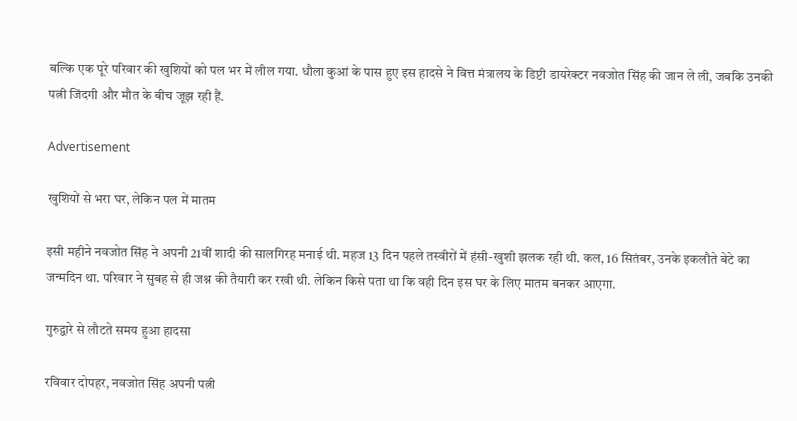बल्कि एक पूरे परिवार की खुशियों को पल भर में लील गया. धौला कुआं के पास हुए इस हादसे ने वित्त मंत्रालय के डिप्टी डायरेक्टर नवजोत सिंह की जान ले ली, जबकि उनकी पत्नी जिंदगी और मौत के बीच जूझ रही हैं.

Advertisement

खुशियों से भरा घर, लेकिन पल में मातम

इसी महीने नवजोत सिंह ने अपनी 21वीं शादी की सालगिरह मनाई थी. महज 13 दिन पहले तस्वीरों में हंसी-खुशी झलक रही थी. कल, 16 सितंबर, उनके इकलौते बेटे का जन्मदिन था. परिवार ने सुबह से ही जश्न की तैयारी कर रखी थी. लेकिन किसे पता था कि वही दिन इस घर के लिए मातम बनकर आएगा.

गुरुद्वारे से लौटते समय हुआ हादसा

रविवार दोपहर, नवजोत सिंह अपनी पत्नी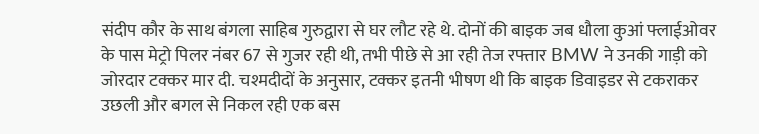संदीप कौर के साथ बंगला साहिब गुरुद्वारा से घर लौट रहे थे. दोनों की बाइक जब धौला कुआं फ्लाईओवर के पास मेट्रो पिलर नंबर 67 से गुजर रही थी, तभी पीछे से आ रही तेज रफ्तार BMW ने उनकी गाड़ी को जोरदार टक्कर मार दी. चश्मदीदों के अनुसार, टक्कर इतनी भीषण थी कि बाइक डिवाइडर से टकराकर उछली और बगल से निकल रही एक बस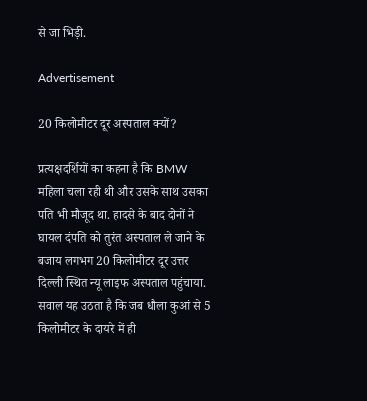से जा भिड़ी.

Advertisement

20 किलोमीटर दूर अस्पताल क्यों?

प्रत्यक्षदर्शियों का कहना है कि BMW महिला चला रही थी और उसके साथ उसका पति भी मौजूद था. हादसे के बाद दोनों ने घायल दंपति को तुरंत अस्पताल ले जाने के बजाय लगभग 20 किलोमीटर दूर उत्तर दिल्ली स्थित न्यू लाइफ अस्पताल पहुंचाया. सवाल यह उठता है कि जब धौला कुआं से 5 किलोमीटर के दायरे में ही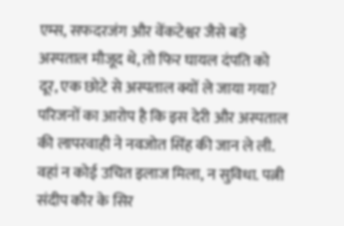एम्स, सफदरजंग और वेंकटेश्वर जैसे बड़े अस्पताल मौजूद थे, तो फिर घायल दंपति को दूर, एक छोटे से अस्पताल क्यों ले जाया गया? परिजनों का आरोप है कि इस देरी और अस्पताल की लापरवाही ने नवजोत सिंह की जान ले ली. वहां न कोई उचित इलाज मिला, न सुविधा. पत्नी संदीप कौर के सिर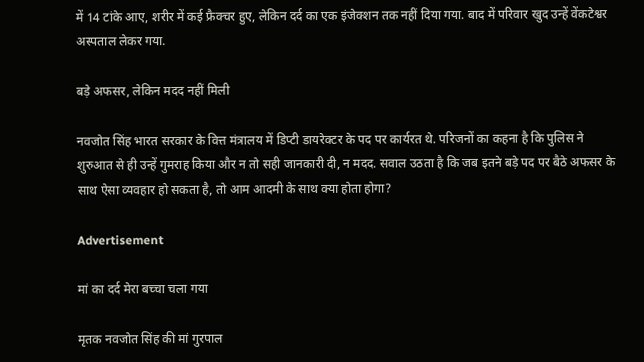में 14 टांके आए, शरीर में कई फ्रैक्चर हुए, लेकिन दर्द का एक इंजेक्शन तक नहीं दिया गया. बाद में परिवार खुद उन्हें वेंकटेश्वर अस्पताल लेकर गया.

बड़े अफसर, लेकिन मदद नहीं मिली

नवजोत सिंह भारत सरकार के वित्त मंत्रालय में डिप्टी डायरेक्टर के पद पर कार्यरत थे. परिजनों का कहना है कि पुलिस ने शुरुआत से ही उन्हें गुमराह किया और न तो सही जानकारी दी, न मदद. सवाल उठता है कि जब इतने बड़े पद पर बैठे अफसर के साथ ऐसा व्यवहार हो सकता है, तो आम आदमी के साथ क्या होता होगा?

Advertisement

मां का दर्द मेरा बच्चा चला गया

मृतक नवजोत सिंह की मां गुरपाल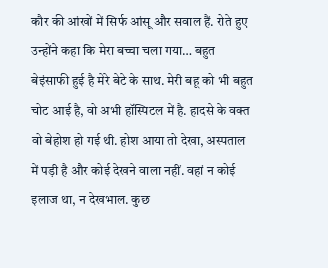कौर की आंखों में सिर्फ आंसू और सवाल हैं. रोते हुए उन्होंने कहा कि मेरा बच्चा चला गया… बहुत बेइंसाफी हुई है मेरे बेटे के साथ. मेरी बहू को भी बहुत चोट आई है, वो अभी हॉस्पिटल में है. हादसे के वक्त वो बेहोश हो गई थी. होश आया तो देखा, अस्पताल में पड़ी है और कोई देखने वाला नहीं. वहां न कोई इलाज था, न देखभाल. कुछ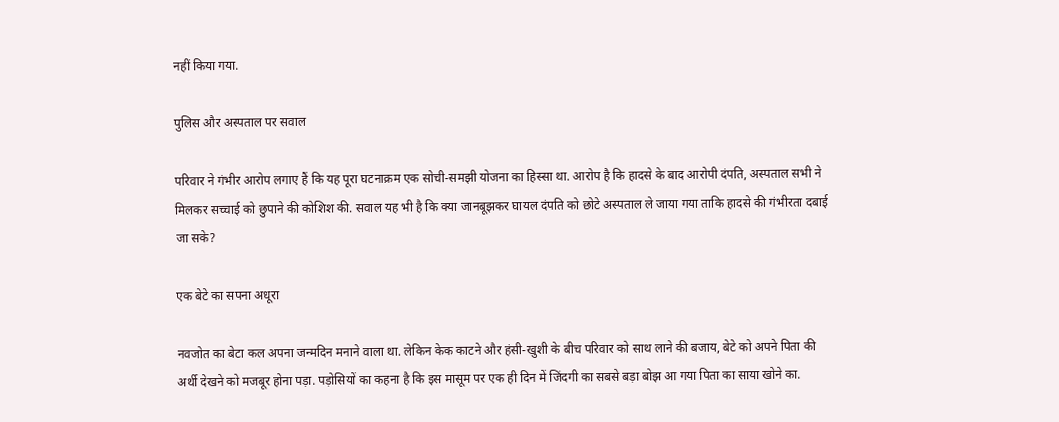नहीं किया गया.

पुलिस और अस्पताल पर सवाल

परिवार ने गंभीर आरोप लगाए हैं कि यह पूरा घटनाक्रम एक सोची-समझी योजना का हिस्सा था. आरोप है कि हादसे के बाद आरोपी दंपति, अस्पताल सभी ने मिलकर सच्चाई को छुपाने की कोशिश की. सवाल यह भी है कि क्या जानबूझकर घायल दंपति को छोटे अस्पताल ले जाया गया ताकि हादसे की गंभीरता दबाई जा सके?

एक बेटे का सपना अधूरा

नवजोत का बेटा कल अपना जन्मदिन मनाने वाला था. लेकिन केक काटने और हंसी-खुशी के बीच परिवार को साथ लाने की बजाय, बेटे को अपने पिता की अर्थी देखने को मजबूर होना पड़ा. पड़ोसियों का कहना है कि इस मासूम पर एक ही दिन में जिंदगी का सबसे बड़ा बोझ आ गया पिता का साया खोने का.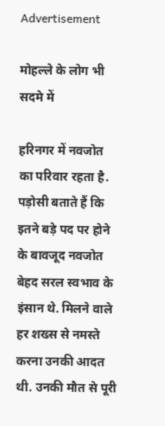Advertisement

मोहल्ले के लोग भी सदमे में

हरिनगर में नवजोत का परिवार रहता है. पड़ोसी बताते हैं कि इतने बड़े पद पर होने के बावजूद नवजोत बेहद सरल स्वभाव के इंसान थे. मिलने वाले हर शख्स से नमस्ते करना उनकी आदत थी. उनकी मौत से पूरी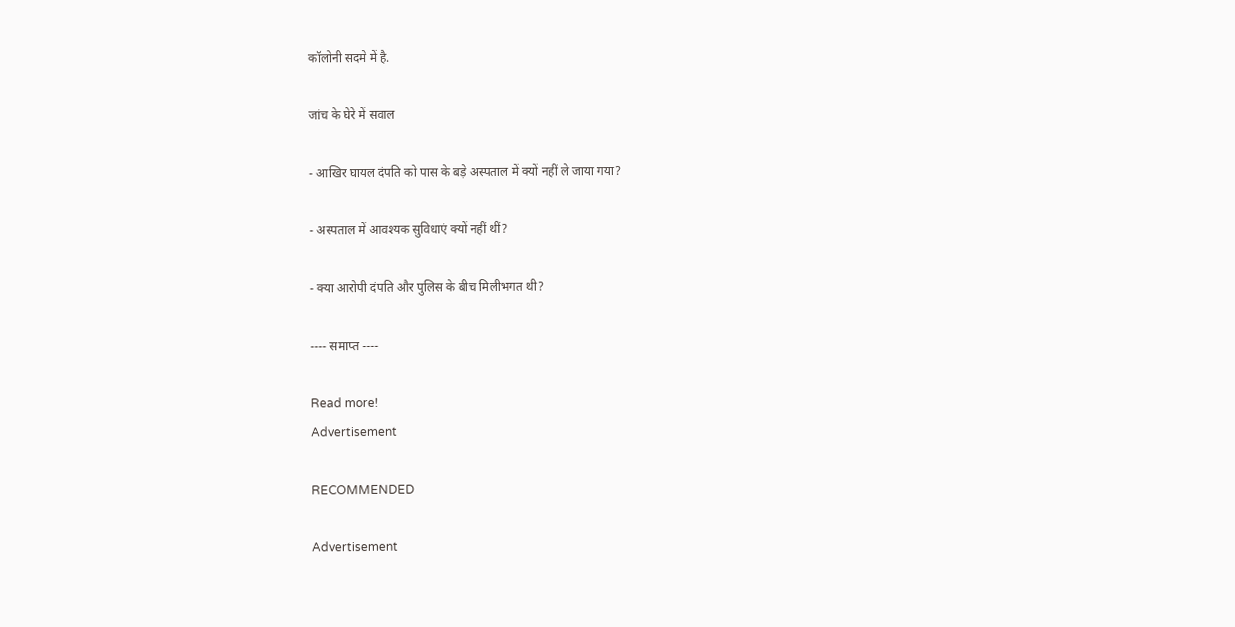कॉलोनी सदमे में है.

जांच के घेरे में सवाल

- आखिर घायल दंपति को पास के बड़े अस्पताल में क्यों नहीं ले जाया गया?

- अस्पताल में आवश्यक सुविधाएं क्यों नहीं थीं?

- क्या आरोपी दंपति और पुलिस के बीच मिलीभगत थी?

---- समाप्त ----

Read more!
Advertisement

RECOMMENDED

Advertisement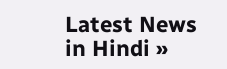Latest News in Hindi »